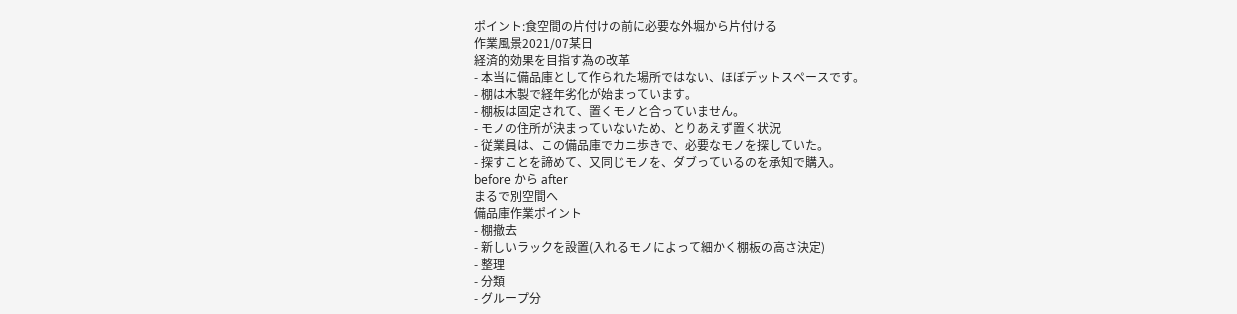ポイント:食空間の片付けの前に必要な外堀から片付ける
作業風景2021/07某日
経済的効果を目指す為の改革
- 本当に備品庫として作られた場所ではない、ほぼデットスペースです。
- 棚は木製で経年劣化が始まっています。
- 棚板は固定されて、置くモノと合っていません。
- モノの住所が決まっていないため、とりあえず置く状況
- 従業員は、この備品庫でカニ歩きで、必要なモノを探していた。
- 探すことを諦めて、又同じモノを、ダブっているのを承知で購入。
before から after
まるで別空間へ
備品庫作業ポイント
- 棚撤去
- 新しいラックを設置(入れるモノによって細かく棚板の高さ決定)
- 整理
- 分類
- グループ分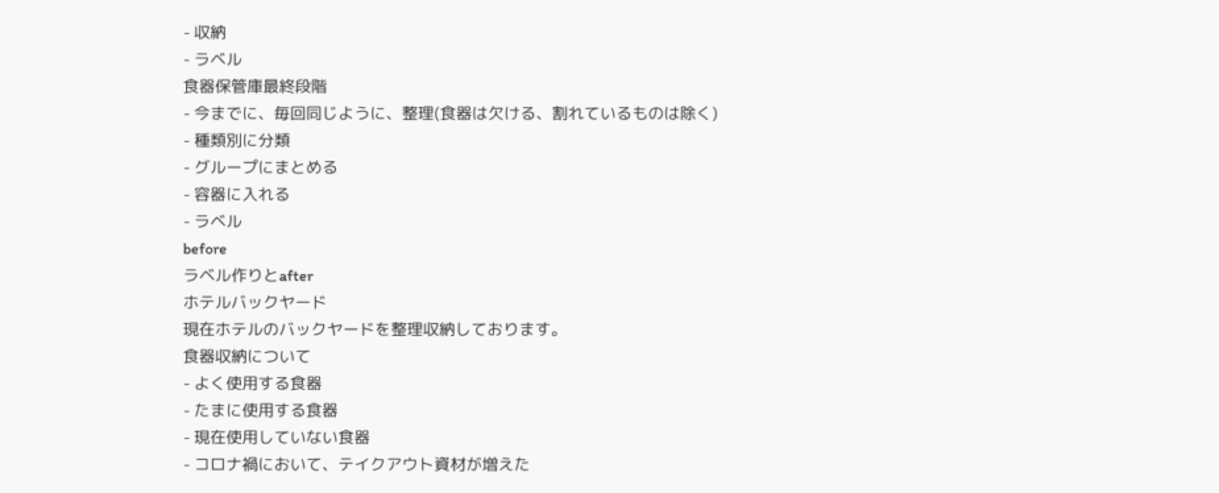- 収納
- ラベル
食器保管庫最終段階
- 今までに、毎回同じように、整理(食器は欠ける、割れているものは除く)
- 種類別に分類
- グループにまとめる
- 容器に入れる
- ラベル
before
ラベル作りとafter
ホテルバックヤード
現在ホテルのバックヤードを整理収納しております。
食器収納について
- よく使用する食器
- たまに使用する食器
- 現在使用していない食器
- コロナ禍において、テイクアウト資材が増えた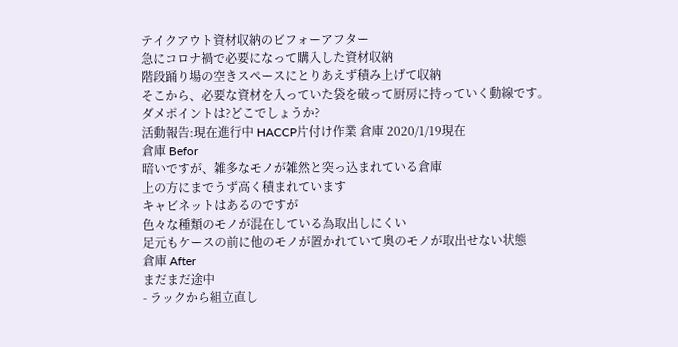テイクアウト資材収納のビフォーアフター
急にコロナ禍で必要になって購入した資材収納
階段踊り場の空きスペースにとりあえず積み上げて収納
そこから、必要な資材を入っていた袋を破って厨房に持っていく動線です。
ダメポイントは?どこでしょうか?
活動報告:現在進行中 HACCP片付け作業 倉庫 2020/1/19現在
倉庫 Befor
暗いですが、雑多なモノが雑然と突っ込まれている倉庫
上の方にまでうず高く積まれています
キャビネットはあるのですが
色々な種類のモノが混在している為取出しにくい
足元もケースの前に他のモノが置かれていて奥のモノが取出せない状態
倉庫 After
まだまだ途中
- ラックから組立直し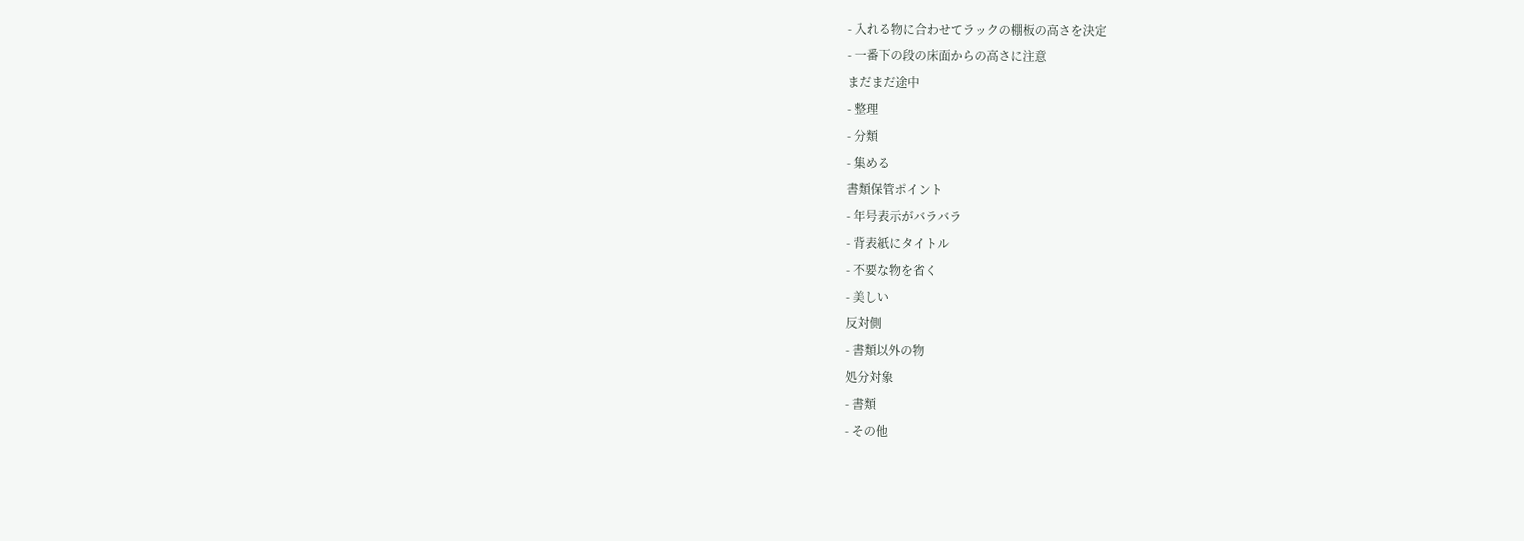- 入れる物に合わせてラックの棚板の高さを決定
- 一番下の段の床面からの高さに注意
まだまだ途中
- 整理
- 分類
- 集める
書類保管ポイント
- 年号表示がバラバラ
- 背表紙にタイトル
- 不要な物を省く
- 美しい
反対側
- 書類以外の物
処分対象
- 書類
- その他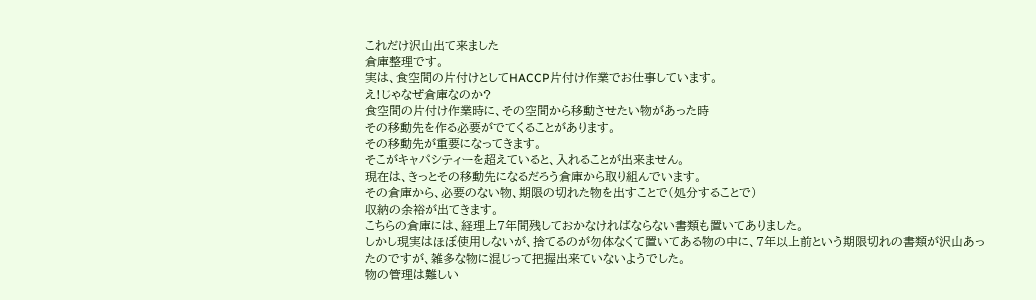これだけ沢山出て来ました
倉庫整理です。
実は、食空間の片付けとしてHACCP片付け作業でお仕事しています。
え!じゃなぜ倉庫なのか?
食空間の片付け作業時に、その空間から移動させたい物があった時
その移動先を作る必要がでてくることがあります。
その移動先が重要になってきます。
そこがキャパシティーを超えていると、入れることが出来ません。
現在は、きっとその移動先になるだろう倉庫から取り組んでいます。
その倉庫から、必要のない物、期限の切れた物を出すことで(処分することで)
収納の余裕が出てきます。
こちらの倉庫には、経理上7年間残しておかなければならない書類も置いてありました。
しかし現実はほぼ使用しないが、捨てるのが勿体なくて置いてある物の中に、7年以上前という期限切れの書類が沢山あったのですが、雑多な物に混じって把握出来ていないようでした。
物の管理は難しい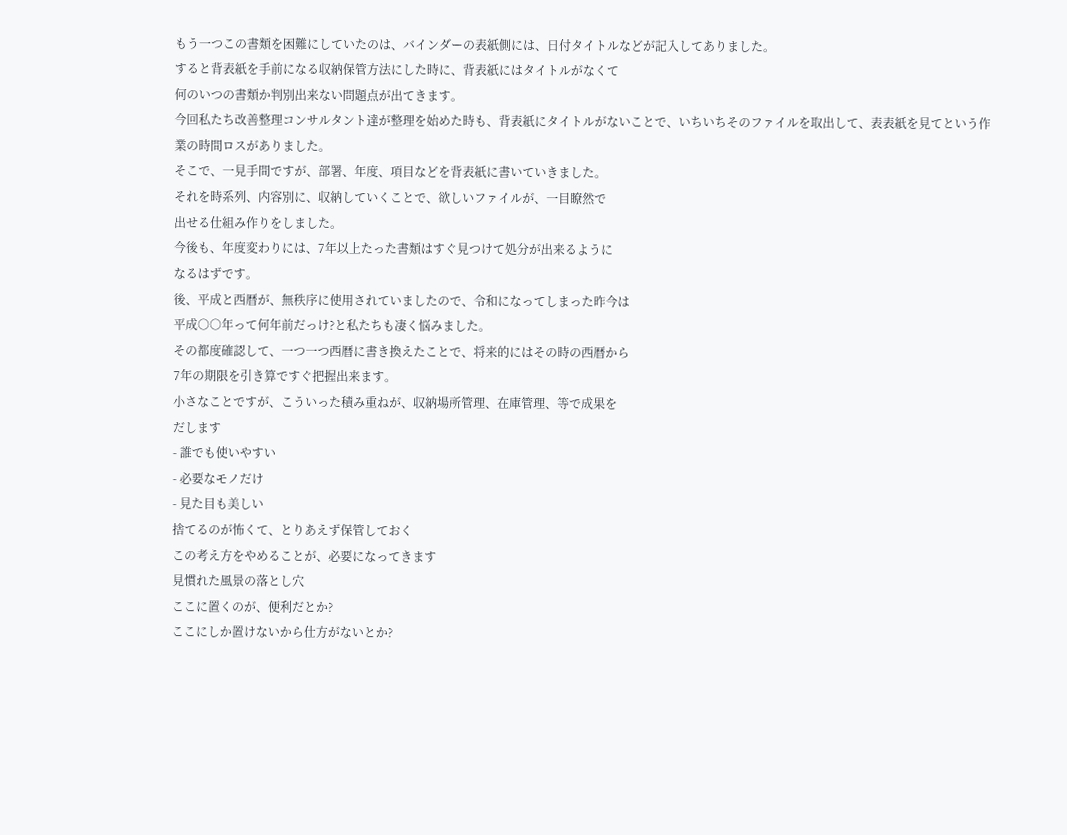もう一つこの書類を困難にしていたのは、バインダーの表紙側には、日付タイトルなどが記入してありました。
すると背表紙を手前になる収納保管方法にした時に、背表紙にはタイトルがなくて
何のいつの書類か判別出来ない問題点が出てきます。
今回私たち改善整理コンサルタント達が整理を始めた時も、背表紙にタイトルがないことで、いちいちそのファイルを取出して、表表紙を見てという作業の時間ロスがありました。
そこで、一見手間ですが、部署、年度、項目などを背表紙に書いていきました。
それを時系列、内容別に、収納していくことで、欲しいファイルが、一目瞭然で
出せる仕組み作りをしました。
今後も、年度変わりには、7年以上たった書類はすぐ見つけて処分が出来るように
なるはずです。
後、平成と西暦が、無秩序に使用されていましたので、令和になってしまった昨今は
平成○○年って何年前だっけ?と私たちも凄く悩みました。
その都度確認して、一つ一つ西暦に書き換えたことで、将来的にはその時の西暦から
7年の期限を引き算ですぐ把握出来ます。
小さなことですが、こういった積み重ねが、収納場所管理、在庫管理、等で成果を
だします
- 誰でも使いやすい
- 必要なモノだけ
- 見た目も美しい
捨てるのが怖くて、とりあえず保管しておく
この考え方をやめることが、必要になってきます
見慣れた風景の落とし穴
ここに置くのが、便利だとか?
ここにしか置けないから仕方がないとか?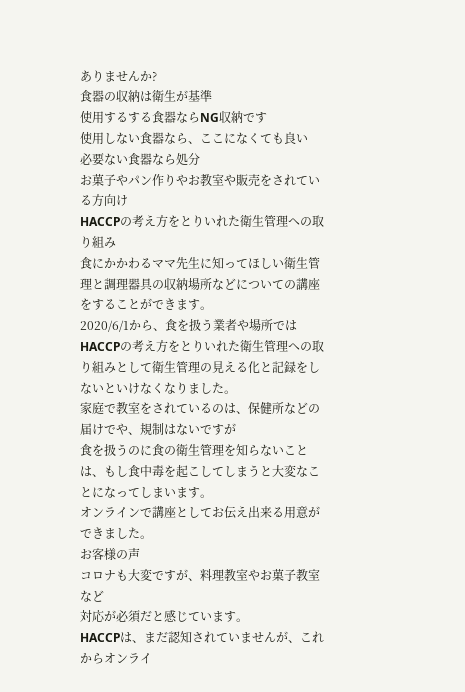ありませんか?
食器の収納は衛生が基準
使用するする食器ならNG収納です
使用しない食器なら、ここになくても良い
必要ない食器なら処分
お菓子やパン作りやお教室や販売をされている方向け
HACCPの考え方をとりいれた衛生管理への取り組み
食にかかわるママ先生に知ってほしい衛生管理と調理器具の収納場所などについての講座をすることができます。
2020/6/1から、食を扱う業者や場所ではHACCPの考え方をとりいれた衛生管理への取り組みとして衛生管理の見える化と記録をしないといけなくなりました。
家庭で教室をされているのは、保健所などの届けでや、規制はないですが
食を扱うのに食の衛生管理を知らないことは、もし食中毒を起こしてしまうと大変なことになってしまいます。
オンラインで講座としてお伝え出来る用意ができました。
お客様の声
コロナも大変ですが、料理教室やお菓子教室など
対応が必須だと感じています。
HACCPは、まだ認知されていませんが、これからオンライ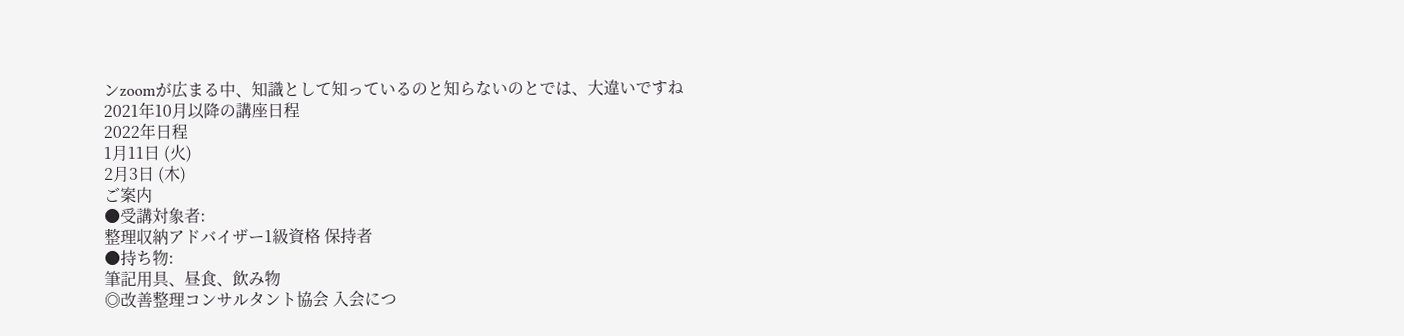ンzoomが広まる中、知識として知っているのと知らないのとでは、大違いですね
2021年10月以降の講座日程
2022年日程
1月11日 (火)
2月3日 (木)
ご案内
●受講対象者:
整理収納アドバイザー1級資格 保持者
●持ち物:
筆記用具、昼食、飲み物
◎改善整理コンサルタント協会 入会につ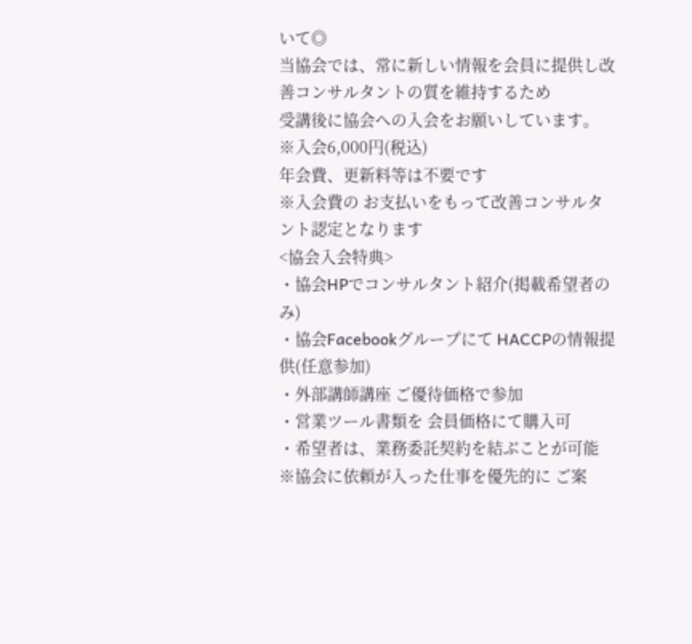いて◎
当協会では、常に新しい情報を会員に提供し改善コンサルタントの質を維持するため
受講後に協会への入会をお願いしています。
※入会6,000円(税込)
年会費、更新料等は不要です
※入会費の お支払いをもって改善コンサルタント認定となります
<協会入会特典>
・協会HPでコンサルタント紹介(掲載希望者のみ)
・協会Facebookグループにて HACCPの情報提供(任意参加)
・外部講師講座 ご優待価格で参加
・営業ツール書類を 会員価格にて購入可
・希望者は、業務委託契約を結ぶことが可能
※協会に依頼が入った仕事を優先的に ご案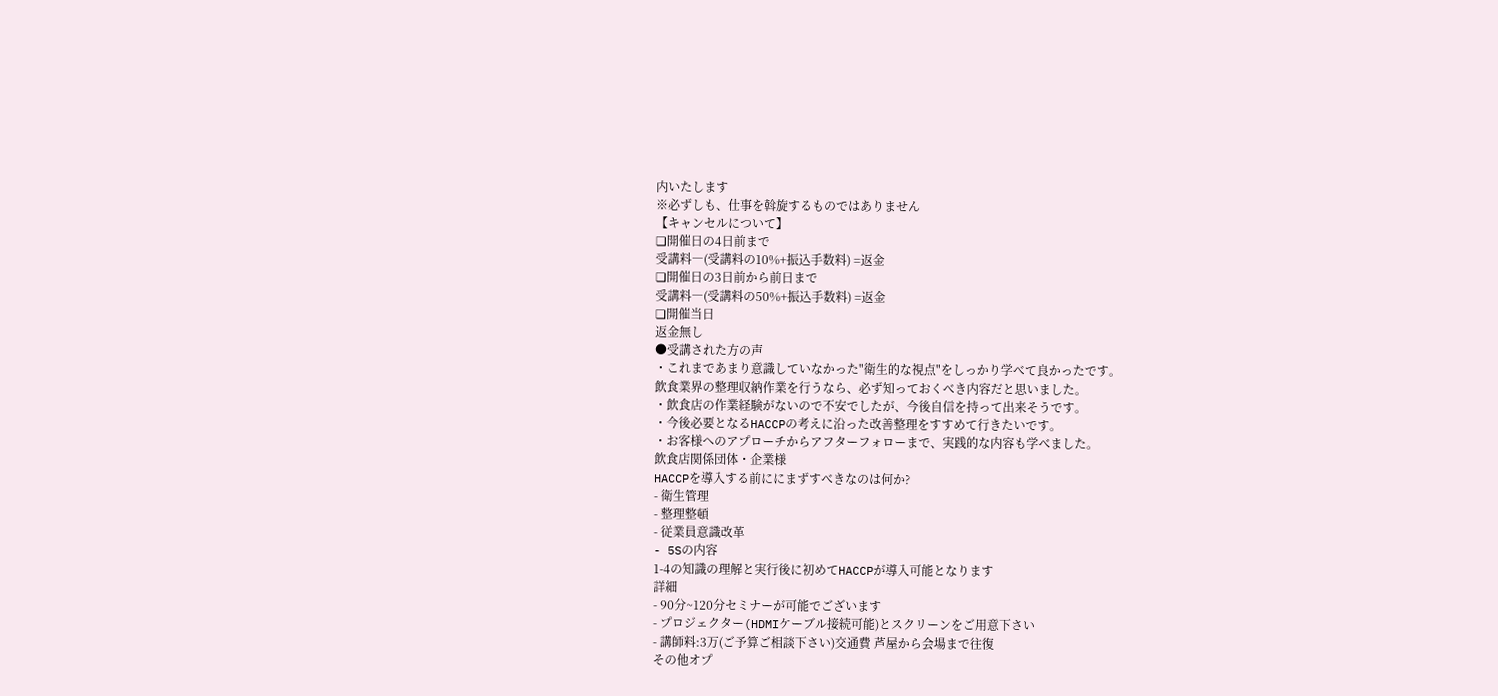内いたします
※必ずしも、仕事を斡旋するものではありません
【キャンセルについて】
❏開催日の4日前まで
受講料―(受講料の10%+振込手数料) =返金
❏開催日の3日前から前日まで
受講料―(受講料の50%+振込手数料) =返金
❏開催当日
返金無し
●受講された方の声
・これまであまり意識していなかった"衛生的な視点"をしっかり学べて良かったです。
飲食業界の整理収納作業を行うなら、必ず知っておくべき内容だと思いました。
・飲食店の作業経験がないので不安でしたが、今後自信を持って出来そうです。
・今後必要となるHACCPの考えに沿った改善整理をすすめて行きたいです。
・お客様へのアプローチからアフターフォローまで、実践的な内容も学べました。
飲食店関係団体・企業様
HACCPを導入する前ににまずすべきなのは何か?
- 衛生管理
- 整理整頓
- 従業員意識改革
- 5Sの内容
1-4の知識の理解と実行後に初めてHACCPが導入可能となります
詳細
- 90分~120分セミナーが可能でございます
- プロジェクター(HDMIケーブル接続可能)とスクリーンをご用意下さい
- 講師料:3万(ご予算ご相談下さい)交通費 芦屋から会場まで往復
その他オプ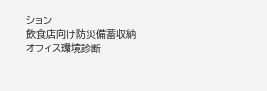ション
飲食店向け防災備蓄収納
オフィス環境診断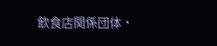飲食店関係団体・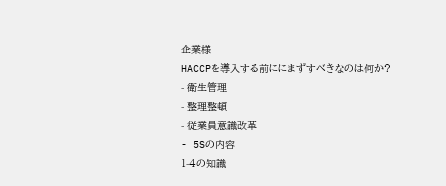企業様
HACCPを導入する前ににまずすべきなのは何か?
- 衛生管理
- 整理整頓
- 従業員意識改革
- 5Sの内容
1-4の知識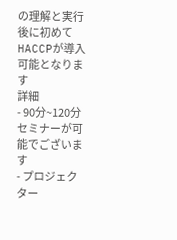の理解と実行後に初めてHACCPが導入可能となります
詳細
- 90分~120分セミナーが可能でございます
- プロジェクター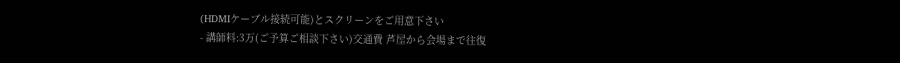(HDMIケーブル接続可能)とスクリーンをご用意下さい
- 講師料:3万(ご予算ご相談下さい)交通費 芦屋から会場まで往復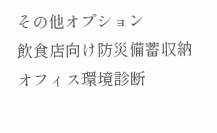その他オプション
飲食店向け防災備蓄収納
オフィス環境診断